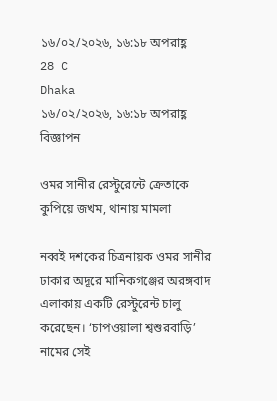১৬/০২/২০২৬, ১৬:১৮ অপরাহ্ণ
28 C
Dhaka
১৬/০২/২০২৬, ১৬:১৮ অপরাহ্ণ
বিজ্ঞাপন

ওমর সানীর রেস্টুরেন্টে ক্রেতাকে কুপিয়ে জখম, থানায় মামলা

নব্বই দশকের চিত্রনায়ক ওমর সানীর ঢাকার অদূরে মানিকগঞ্জের অরঙ্গবাদ এলাকায় একটি রেস্টুরেন্ট চালু করেছেন। ‘চাপওয়ালা শ্বশুরবাড়ি’ নামের সেই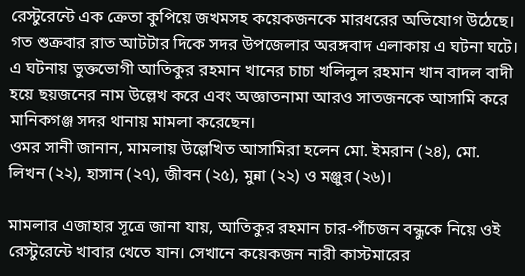রেস্টুরেন্টে এক ক্রেতা কুপিয়ে জখমসহ কয়েকজনকে মারধরের অভিযোগ উঠেছে। গত শুক্রবার রাত আটটার দিকে সদর উপজেলার অরঙ্গবাদ এলাকায় এ ঘটনা ঘটে। এ ঘটনায় ভুক্তভোগী আতিকুর রহমান খানের চাচা খলিলুল রহমান খান বাদল বাদী হয়ে ছয়জনের নাম উল্লেখ করে এবং অজ্ঞাতনামা আরও সাতজনকে আসামি করে মানিকগঞ্জ সদর থানায় মামলা করেছেন।
ওমর সানী জানান, মামলায় উল্লেখিত আসামিরা হলেন মো. ইমরান (২৪), মো. লিখন (২২), হাসান (২৭), জীবন (২৫), মুন্না (২২) ও মঞ্জুর (২৬)।

মামলার এজাহার সূত্রে জানা যায়, আতিকুর রহমান চার-পাঁচজন বন্ধুকে নিয়ে ওই রেস্টুরেন্টে খাবার খেতে যান। সেখানে কয়েকজন নারী কাস্টমারের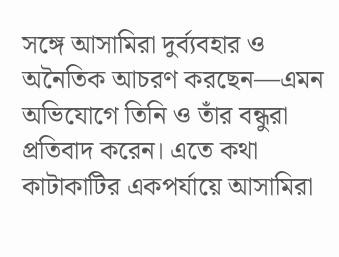সঙ্গে আসামিরা দুর্ব্যবহার ও অনৈতিক আচরণ করছেন—এমন অভিযোগে তিনি ও তাঁর বন্ধুরা প্রতিবাদ করেন। এতে কথা কাটাকাটির একপর্যায়ে আসামিরা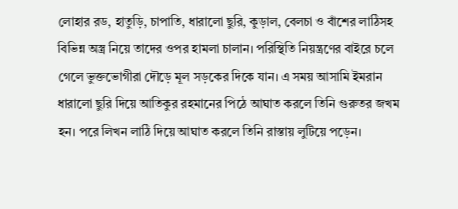লোহার রড, হাতুড়ি, চাপাতি, ধারালো ছুরি, কুড়াল, বেলচা ও বাঁশের লাঠিসহ বিভিন্ন অস্ত্র নিয়ে তাদের ওপর হামলা চালান। পরিস্থিতি নিয়ন্ত্রণের বাইরে চলে গেলে ভুক্তভোগীরা দৌড়ে মূল সড়কের দিকে যান। এ সময় আসামি ইমরান ধারালো ছুরি দিয়ে আতিকুর রহমানের পিঠে আঘাত করলে তিনি গুরুতর জখম হন। পরে লিখন লাঠি দিয়ে আঘাত করলে তিনি রাস্তায় লুটিয়ে পড়েন।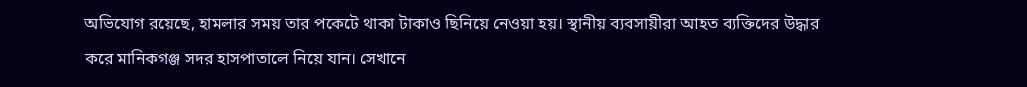অভিযোগ রয়েছে, হামলার সময় তার পকেটে থাকা টাকাও ছিনিয়ে নেওয়া হয়। স্থানীয় ব্যবসায়ীরা আহত ব্যক্তিদের উদ্ধার করে মানিকগঞ্জ সদর হাসপাতালে নিয়ে যান। সেখানে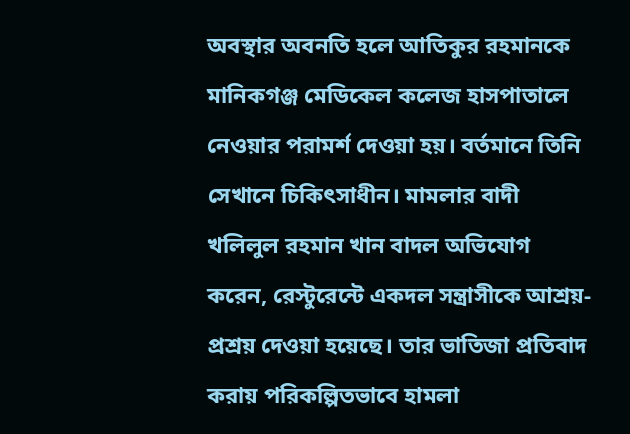অবস্থার অবনতি হলে আতিকুর রহমানকে মানিকগঞ্জ মেডিকেল কলেজ হাসপাতালে নেওয়ার পরামর্শ দেওয়া হয়। বর্তমানে তিনি সেখানে চিকিৎসাধীন। মামলার বাদী খলিলুল রহমান খান বাদল অভিযোগ করেন, রেস্টুরেন্টে একদল সন্ত্রাসীকে আশ্রয়-প্রশ্রয় দেওয়া হয়েছে। তার ভাতিজা প্রতিবাদ করায় পরিকল্পিতভাবে হামলা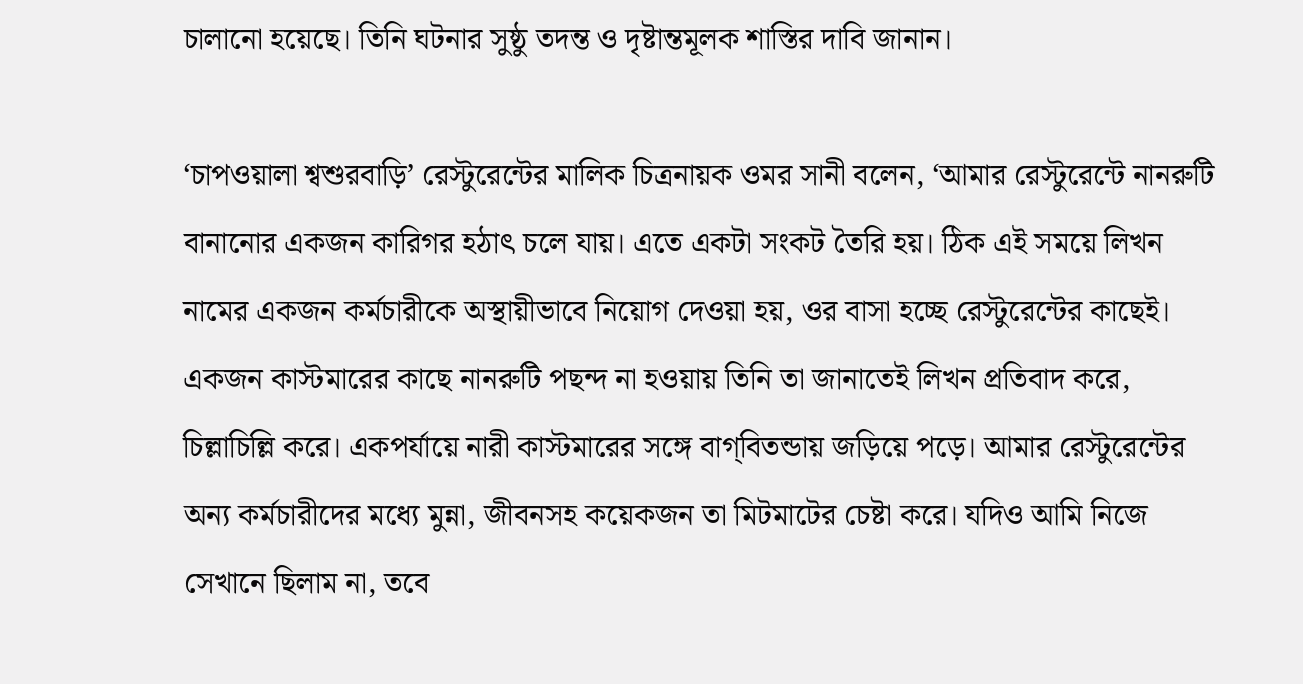চালানো হয়েছে। তিনি ঘটনার সুষ্ঠু তদন্ত ও দৃষ্টান্তমূলক শাস্তির দাবি জানান।

‘চাপওয়ালা শ্বশুরবাড়ি’ রেস্টুরেন্টের মালিক চিত্রনায়ক ওমর সানী বলেন, ‘আমার রেস্টুরেন্টে নানরুটি বানানোর একজন কারিগর হঠাৎ চলে যায়। এতে একটা সংকট তৈরি হয়। ঠিক এই সময়ে লিখন নামের একজন কর্মচারীকে অস্থায়ীভাবে নিয়োগ দেওয়া হয়, ওর বাসা হচ্ছে রেস্টুরেন্টের কাছেই। একজন কাস্টমারের কাছে নানরুটি পছন্দ না হওয়ায় তিনি তা জানাতেই লিখন প্রতিবাদ করে, চিল্লাচিল্লি করে। একপর্যায়ে নারী কাস্টমারের সঙ্গে বাগ্‌বিতন্ডায় জড়িয়ে পড়ে। আমার রেস্টুরেন্টের অন্য কর্মচারীদের মধ্যে মুন্না, জীবনসহ কয়েকজন তা মিটমাটের চেষ্টা করে। যদিও আমি নিজে সেখানে ছিলাম না, তবে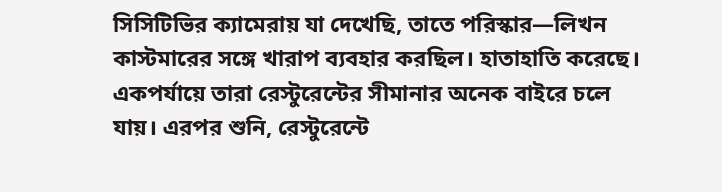সিসিটিভির ক্যামেরায় যা দেখেছি, তাতে পরিস্কার—লিখন কাস্টমারের সঙ্গে খারাপ ব্যবহার করছিল। হাতাহাতি করেছে। একপর্যায়ে তারা রেস্টুরেন্টের সীমানার অনেক বাইরে চলে যায়। এরপর শুনি, রেস্টুরেন্টে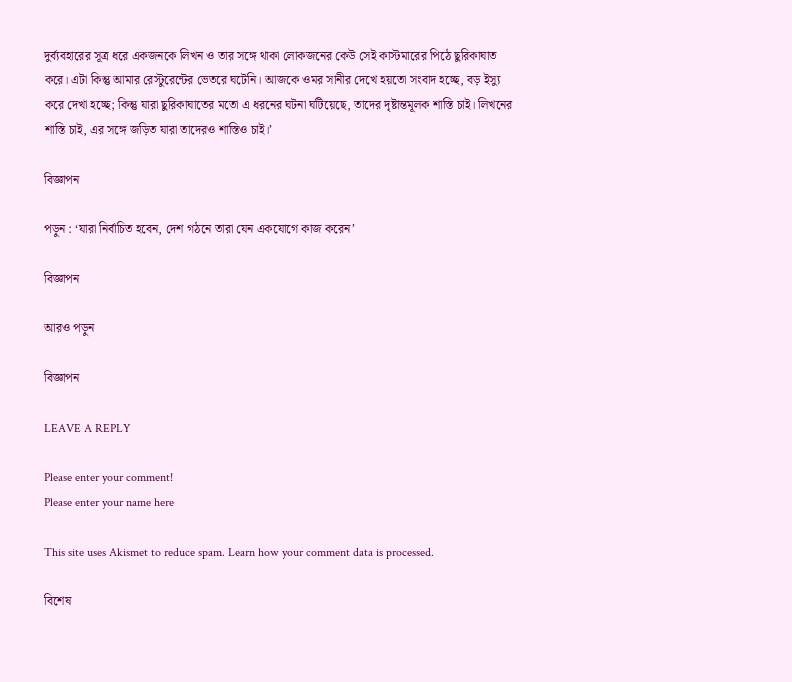দুর্ব্যবহারের সূত্র ধরে একজনকে লিখন ও তার সঙ্গে থাকা লোকজনের কেউ সেই কাস্টমারের পিঠে ছুরিকাঘাত করে। এটা কিন্তু আমার রেস্টুরেন্টের ভেতরে ঘটেনি। আজকে ওমর সানীর দেখে হয়তো সংবাদ হচ্ছে, বড় ইস্যু করে দেখা হচ্ছে; কিন্তু যারা ছুরিকাঘাতের মতো এ ধরনের ঘটনা ঘটিয়েছে, তাদের দৃষ্টান্তমূলক শাস্তি চাই। লিখনের শাস্তি চাই, এর সঙ্গে জড়িত যারা তাদেরও শাস্তিও চাই।’

বিজ্ঞাপন

পড়ুন : ‘যারা নির্বাচিত হবেন, দেশ গঠনে তারা যেন একযোগে কাজ করেন’

বিজ্ঞাপন

আরও পড়ুন

বিজ্ঞাপন

LEAVE A REPLY

Please enter your comment!
Please enter your name here

This site uses Akismet to reduce spam. Learn how your comment data is processed.

বিশেষ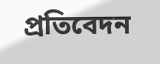প্রতিবেদন